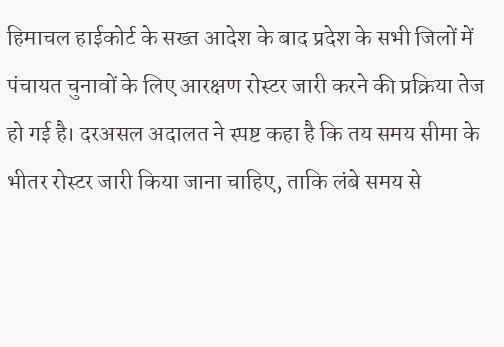हिमाचल हाईकोर्ट के सख्त आदेश के बाद प्रदेश के सभी जिलों में पंचायत चुनावों के लिए आरक्षण रोस्टर जारी करने की प्रक्रिया तेज हो गई है। दरअसल अदालत ने स्पष्ट कहा है कि तय समय सीमा के भीतर रोस्टर जारी किया जाना चाहिए, ताकि लंबे समय से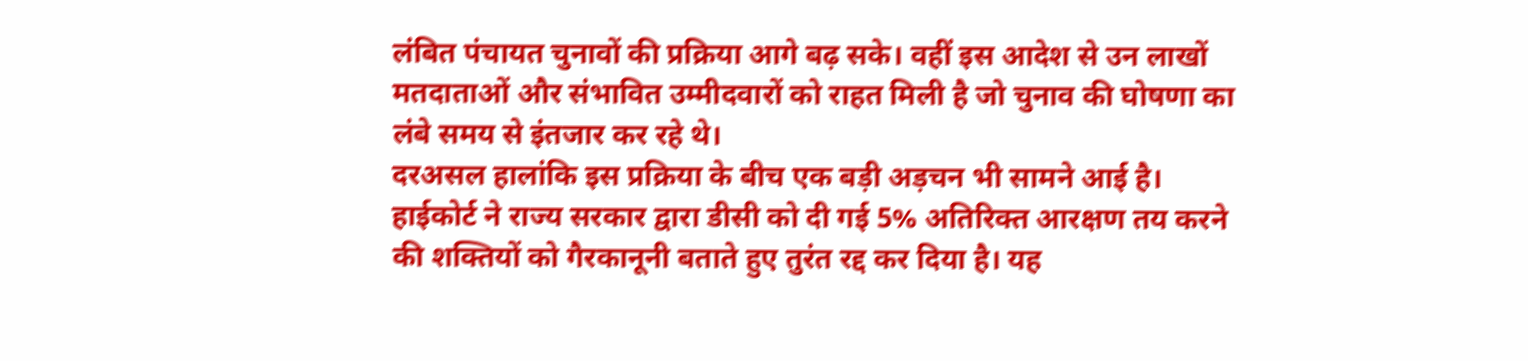लंबित पंचायत चुनावों की प्रक्रिया आगे बढ़ सके। वहीं इस आदेश से उन लाखों मतदाताओं और संभावित उम्मीदवारों को राहत मिली है जो चुनाव की घोषणा का लंबे समय से इंतजार कर रहे थे।
दरअसल हालांकि इस प्रक्रिया के बीच एक बड़ी अड़चन भी सामने आई है। हाईकोर्ट ने राज्य सरकार द्वारा डीसी को दी गई 5% अतिरिक्त आरक्षण तय करने की शक्तियों को गैरकानूनी बताते हुए तुरंत रद्द कर दिया है। यह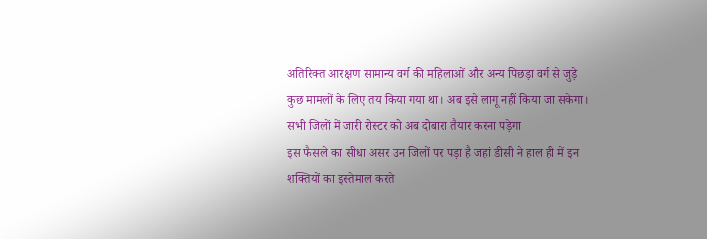अतिरिक्त आरक्षण सामान्य वर्ग की महिलाओं और अन्य पिछड़ा वर्ग से जुड़े कुछ मामलों के लिए तय किया गया था। अब इसे लागू नहीं किया जा सकेगा।
सभी जिलों में जारी रोस्टर को अब दोबारा तैयार करना पड़ेगा
इस फैसले का सीधा असर उन जिलों पर पड़ा है जहां डीसी ने हाल ही में इन शक्तियों का इस्तेमाल करते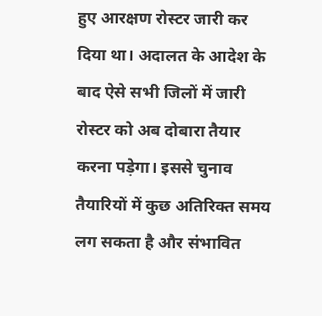हुए आरक्षण रोस्टर जारी कर दिया था। अदालत के आदेश के बाद ऐसे सभी जिलों में जारी रोस्टर को अब दोबारा तैयार करना पड़ेगा। इससे चुनाव तैयारियों में कुछ अतिरिक्त समय लग सकता है और संभावित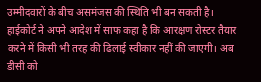उम्मीदवारों के बीच असमंजस की स्थिति भी बन सकती है।
हाईकोर्ट ने अपने आदेश में साफ कहा है कि आरक्षण रोस्टर तैयार करने में किसी भी तरह की ढिलाई स्वीकार नहीं की जाएगी। अब डीसी को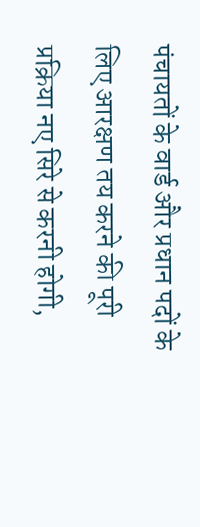पंचायतों के वार्ड और प्रधान पदों के लिए आरक्षण तय करने की पूरी प्रक्रिया नए सिरे से करनी होगी,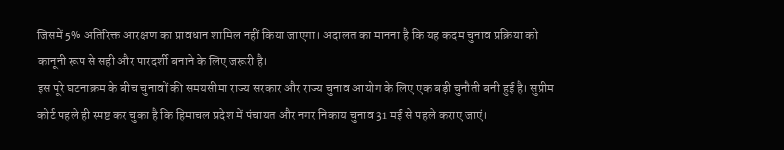जिसमें 5% अतिरिक्त आरक्षण का प्रावधान शामिल नहीं किया जाएगा। अदालत का मानना है कि यह कदम चुनाव प्रक्रिया को कानूनी रूप से सही और पारदर्शी बनाने के लिए जरूरी है।
इस पूरे घटनाक्रम के बीच चुनावों की समयसीमा राज्य सरकार और राज्य चुनाव आयोग के लिए एक बड़ी चुनौती बनी हुई है। सुप्रीम कोर्ट पहले ही स्पष्ट कर चुका है कि हिमाचल प्रदेश में पंचायत और नगर निकाय चुनाव 31 मई से पहले कराए जाएं।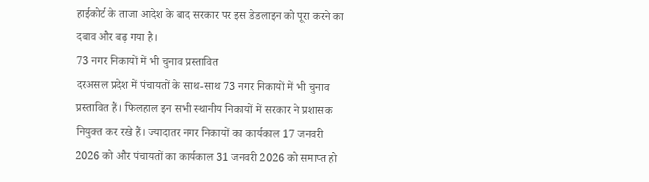हाईकोर्ट के ताजा आदेश के बाद सरकार पर इस डेडलाइन को पूरा करने का दबाव और बढ़ गया है।
73 नगर निकायों में भी चुनाव प्रस्तावित
दरअसल प्रदेश में पंचायतों के साथ-साथ 73 नगर निकायों में भी चुनाव प्रस्तावित हैं। फिलहाल इन सभी स्थानीय निकायों में सरकार ने प्रशासक नियुक्त कर रखे हैं। ज्यादातर नगर निकायों का कार्यकाल 17 जनवरी 2026 को और पंचायतों का कार्यकाल 31 जनवरी 2026 को समाप्त हो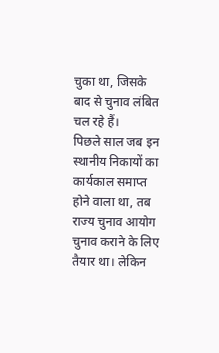चुका था, जिसके बाद से चुनाव लंबित चल रहे हैं।
पिछले साल जब इन स्थानीय निकायों का कार्यकाल समाप्त होने वाला था, तब राज्य चुनाव आयोग चुनाव कराने के लिए तैयार था। लेकिन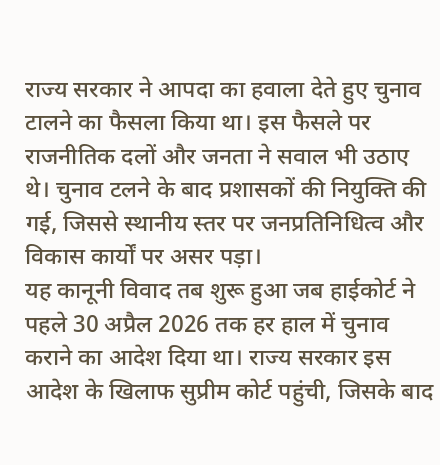राज्य सरकार ने आपदा का हवाला देते हुए चुनाव टालने का फैसला किया था। इस फैसले पर राजनीतिक दलों और जनता ने सवाल भी उठाए थे। चुनाव टलने के बाद प्रशासकों की नियुक्ति की गई, जिससे स्थानीय स्तर पर जनप्रतिनिधित्व और विकास कार्यों पर असर पड़ा।
यह कानूनी विवाद तब शुरू हुआ जब हाईकोर्ट ने पहले 30 अप्रैल 2026 तक हर हाल में चुनाव कराने का आदेश दिया था। राज्य सरकार इस आदेश के खिलाफ सुप्रीम कोर्ट पहुंची, जिसके बाद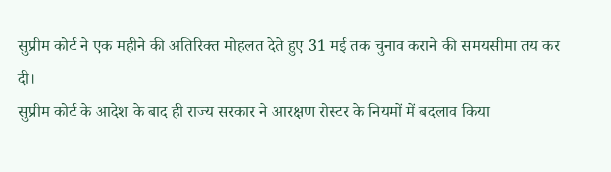सुप्रीम कोर्ट ने एक महीने की अतिरिक्त मोहलत देते हुए 31 मई तक चुनाव कराने की समयसीमा तय कर दी।
सुप्रीम कोर्ट के आदेश के बाद ही राज्य सरकार ने आरक्षण रोस्टर के नियमों में बदलाव किया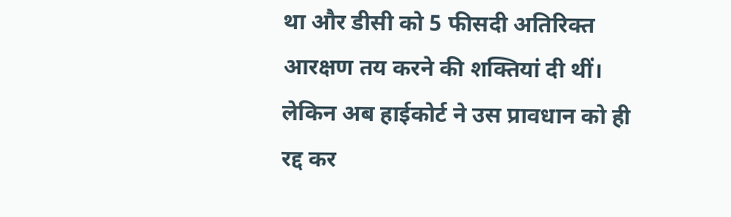था और डीसी को 5 फीसदी अतिरिक्त आरक्षण तय करने की शक्तियां दी थीं। लेकिन अब हाईकोर्ट ने उस प्रावधान को ही रद्द कर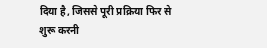दिया है, जिससे पूरी प्रक्रिया फिर से शुरू करनी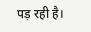पड़ रही है।